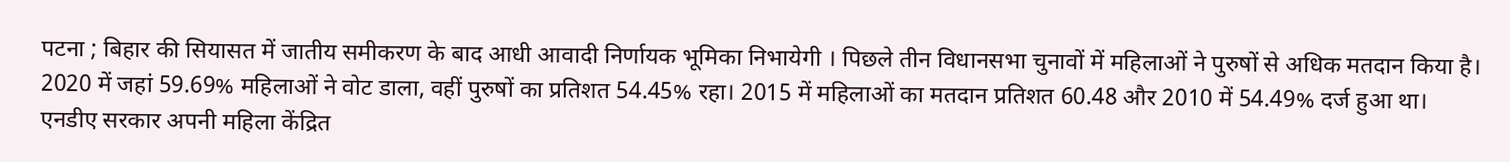पटना ; बिहार की सियासत में जातीय समीकरण के बाद आधी आवादी निर्णायक भूमिका निभायेगी । पिछले तीन विधानसभा चुनावों में महिलाओं ने पुरुषों से अधिक मतदान किया है। 2020 में जहां 59.69% महिलाओं ने वोट डाला, वहीं पुरुषों का प्रतिशत 54.45% रहा। 2015 में महिलाओं का मतदान प्रतिशत 60.48 और 2010 में 54.49% दर्ज हुआ था।
एनडीए सरकार अपनी महिला केंद्रित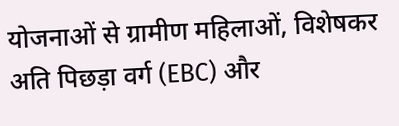योजनाओं से ग्रामीण महिलाओं, विशेषकर अति पिछड़ा वर्ग (EBC) और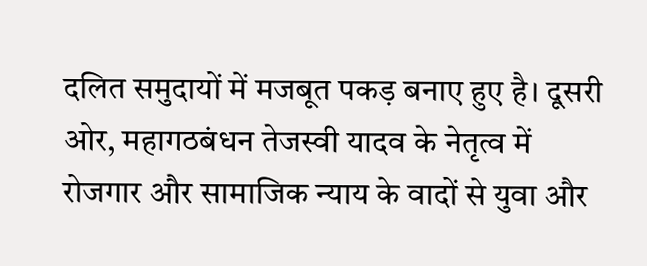दलित समुदायों में मजबूत पकड़ बनाए हुए है। दूसरी ओर, महागठबंधन तेजस्वी यादव के नेतृत्व में रोजगार और सामाजिक न्याय के वादों से युवा और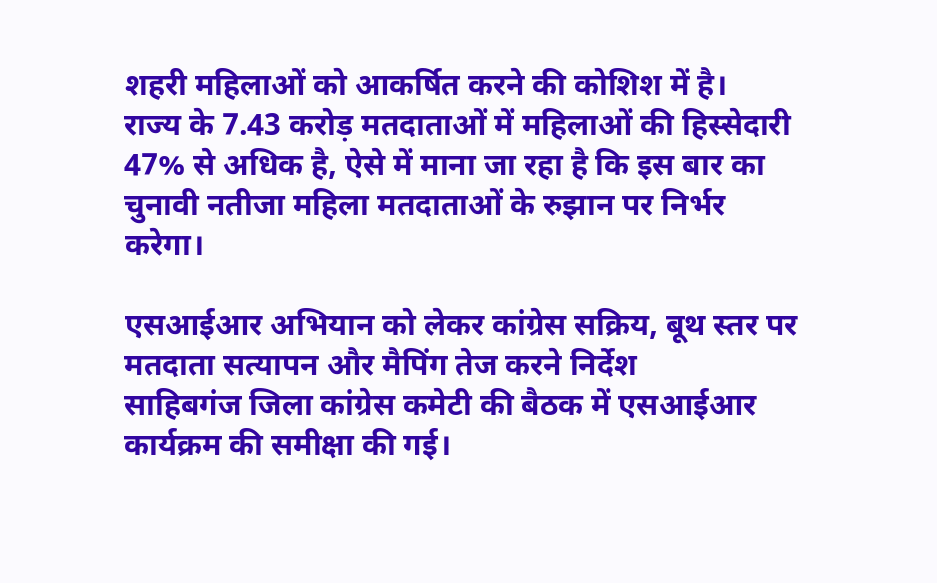शहरी महिलाओं को आकर्षित करने की कोशिश में है।
राज्य के 7.43 करोड़ मतदाताओं में महिलाओं की हिस्सेदारी 47% से अधिक है, ऐसे में माना जा रहा है कि इस बार का चुनावी नतीजा महिला मतदाताओं के रुझान पर निर्भर करेगा।

एसआईआर अभियान को लेकर कांग्रेस सक्रिय, बूथ स्तर पर मतदाता सत्यापन और मैपिंग तेज करने निर्देश
साहिबगंज जिला कांग्रेस कमेटी की बैठक में एसआईआर कार्यक्रम की समीक्षा की गई।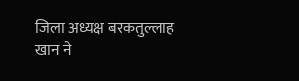जिला अध्यक्ष बरकतुल्लाह खान ने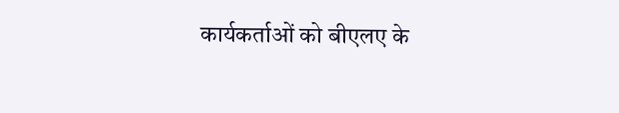कार्यकर्ताओं को बीएलए के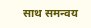साथ समन्वय